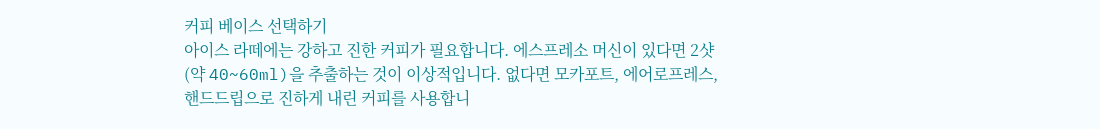커피 베이스 선택하기
아이스 라떼에는 강하고 진한 커피가 필요합니다. 에스프레소 머신이 있다면 2샷(약 40~60ml)을 추출하는 것이 이상적입니다. 없다면 모카포트, 에어로프레스, 핸드드립으로 진하게 내린 커피를 사용합니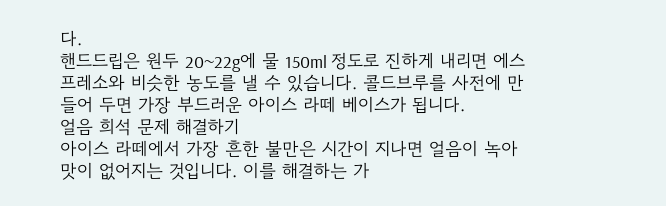다.
핸드드립은 원두 20~22g에 물 150ml 정도로 진하게 내리면 에스프레소와 비슷한 농도를 낼 수 있습니다. 콜드브루를 사전에 만들어 두면 가장 부드러운 아이스 라떼 베이스가 됩니다.
얼음 희석 문제 해결하기
아이스 라떼에서 가장 흔한 불만은 시간이 지나면 얼음이 녹아 맛이 없어지는 것입니다. 이를 해결하는 가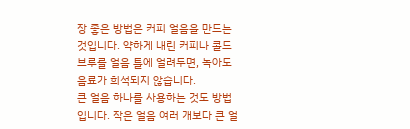장 좋은 방법은 커피 얼음을 만드는 것입니다. 약하게 내린 커피나 콜드브루를 얼음 틀에 얼려두면, 녹아도 음료가 희석되지 않습니다.
큰 얼음 하나를 사용하는 것도 방법입니다. 작은 얼음 여러 개보다 큰 얼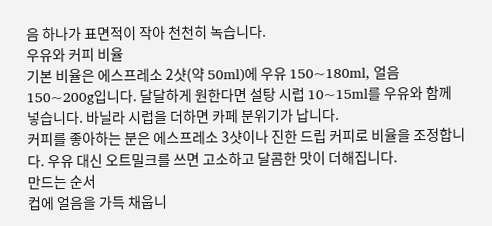음 하나가 표면적이 작아 천천히 녹습니다.
우유와 커피 비율
기본 비율은 에스프레소 2샷(약 50ml)에 우유 150~180ml, 얼음 150~200g입니다. 달달하게 원한다면 설탕 시럽 10~15ml를 우유와 함께 넣습니다. 바닐라 시럽을 더하면 카페 분위기가 납니다.
커피를 좋아하는 분은 에스프레소 3샷이나 진한 드립 커피로 비율을 조정합니다. 우유 대신 오트밀크를 쓰면 고소하고 달콤한 맛이 더해집니다.
만드는 순서
컵에 얼음을 가득 채웁니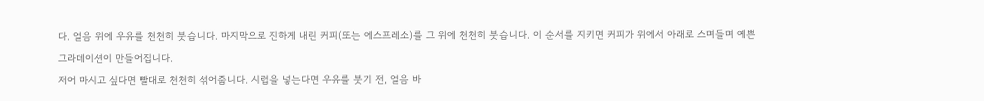다. 얼음 위에 우유를 천천히 붓습니다. 마지막으로 진하게 내린 커피(또는 에스프레소)를 그 위에 천천히 붓습니다. 이 순서를 지키면 커피가 위에서 아래로 스며들며 예쁜 그라데이션이 만들어집니다.
저어 마시고 싶다면 빨대로 천천히 섞어줍니다. 시럽을 넣는다면 우유를 붓기 전, 얼음 바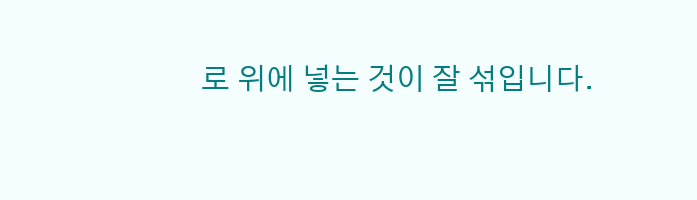로 위에 넣는 것이 잘 섞입니다.